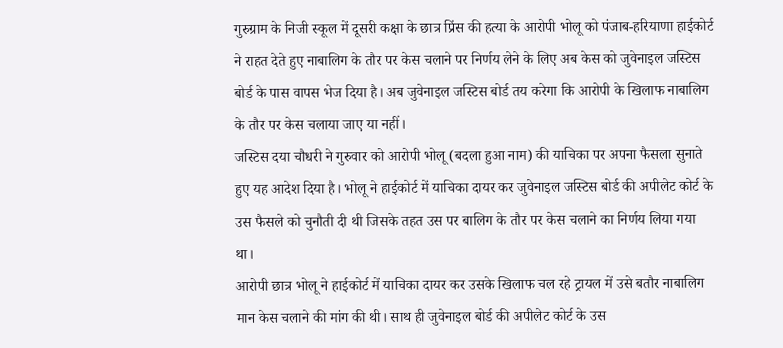गुरुग्राम के निजी स्कूल में दूसरी कक्षा के छात्र प्रिंस की हत्या के आरोपी भोलू को पंजाब-हरियाणा हाईकोर्ट ने राहत देते हुए नाबालिग के तौर पर केस चलाने पर निर्णय लेने के लिए अब केस को जुवेनाइल जस्टिस बोर्ड के पास वापस भेज दिया है। अब जुवेनाइल जस्टिस बोर्ड तय करेगा कि आरोपी के खिलाफ नाबालिग के तौर पर केस चलाया जाए या नहीं।
जस्टिस दया चौधरी ने गुरुवार को आरोपी भोलू (बदला हुआ नाम) की याचिका पर अपना फैसला सुनाते हुए यह आदेश दिया है। भोलू ने हाईकोर्ट में याचिका दायर कर जुवेनाइल जस्टिस बोर्ड की अपीलेट कोर्ट के उस फैसले को चुनौती दी थी जिसके तहत उस पर बालिग के तौर पर केस चलाने का निर्णय लिया गया था।
आरोपी छात्र भोलू ने हाईकोर्ट में याचिका दायर कर उसके खिलाफ चल रहे ट्रायल में उसे बतौर नाबालिग मान केस चलाने की मांग की थी। साथ ही जुवेनाइल बोर्ड की अपीलेट कोर्ट के उस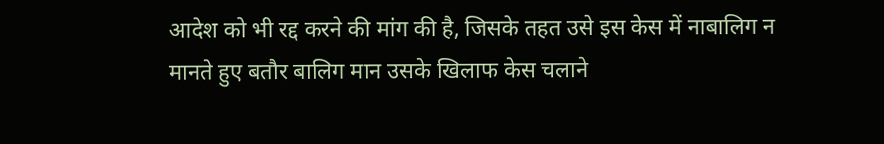आदेश को भी रद्द करने की मांग की है, जिसके तहत उसे इस केस में नाबालिग न मानते हुए बतौर बालिग मान उसके खिलाफ केस चलाने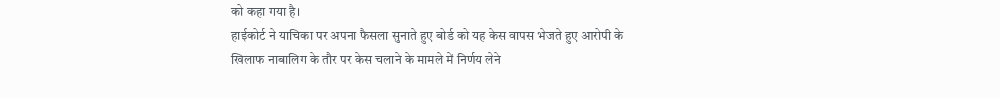को कहा गया है।
हाईकोर्ट ने याचिका पर अपना फैसला सुनाते हुए बोर्ड को यह केस वापस भेजते हुए आरोपी के खिलाफ नाबालिग के तौर पर केस चलाने के मामले में निर्णय लेने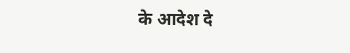के आदेश दे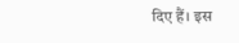दिए हैं। इस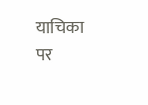याचिका पर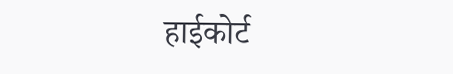हाईकोर्ट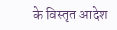के विस्तृत आदेश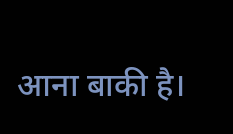आना बाकी है।